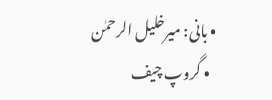• بانی: میرخلیل الرحمٰن
  • گروپ چیف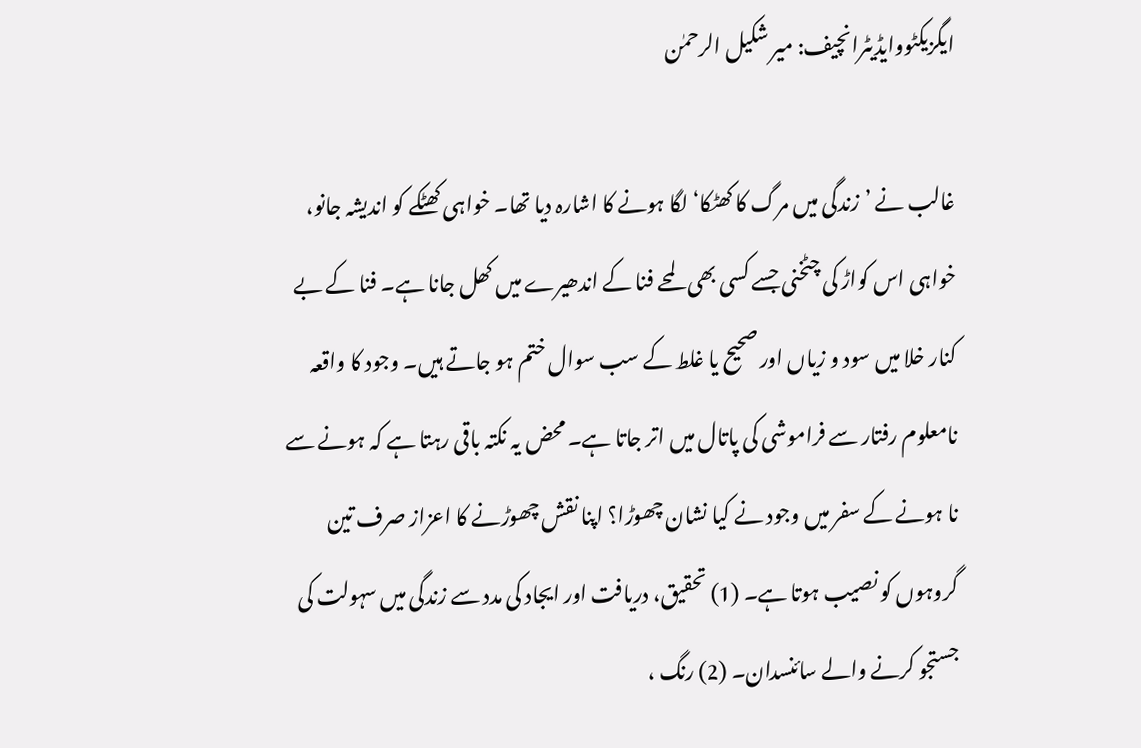ایگزیکٹووایڈیٹرانچیف: میر شکیل الرحمٰن

غالب نے ’زندگی میں مرگ کا کھٹکا‘ لگا ہونے کا اشارہ دیا تھا۔ خواہی کھٹکے کو اندیشہ جانو، خواہی اس کواڑ کی چٹخنی جسے کسی بھی لمحے فنا کے اندھیرے میں کھل جانا ہے۔ فنا کے بے کنار خلا میں سود و زیاں اور صحیح یا غلط کے سب سوال ختم ہو جاتے ہیں۔ وجود کا واقعہ نامعلوم رفتار سے فراموشی کی پاتال میں اتر جاتا ہے۔ محض یہ نکتہ باقی رہتا ہے کہ ہونے سے نا ہونے کے سفر میں وجود نے کیا نشان چھوڑا؟ اپنا نقش چھوڑنے کا اعزاز صرف تین گروہوں کو نصیب ہوتا ہے۔ (1) تحقیق، دریافت اور ایجاد کی مدد سے زندگی میں سہولت کی جستجو کرنے والے سائنسدان۔ (2) رنگ ،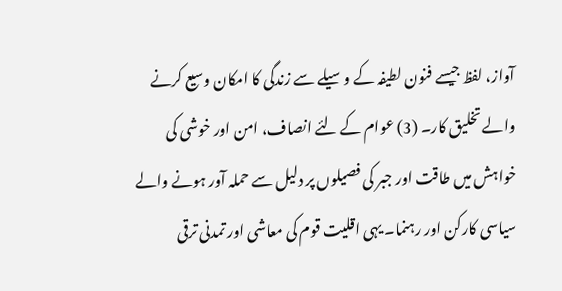آواز، لفظ جیسے فنون لطیفہ کے وسیلے سے زندگی کا امکان وسیع کرنے والے تخلیق کار۔ (3) عوام کے لئے انصاف، امن اور خوشی کی خواہش میں طاقت اور جبر کی فصیلوں پر دلیل سے حملہ آور ہونے والے سیاسی کارکن اور رہنما۔ یہی اقلیت قوم کی معاشی اور تمدنی ترقی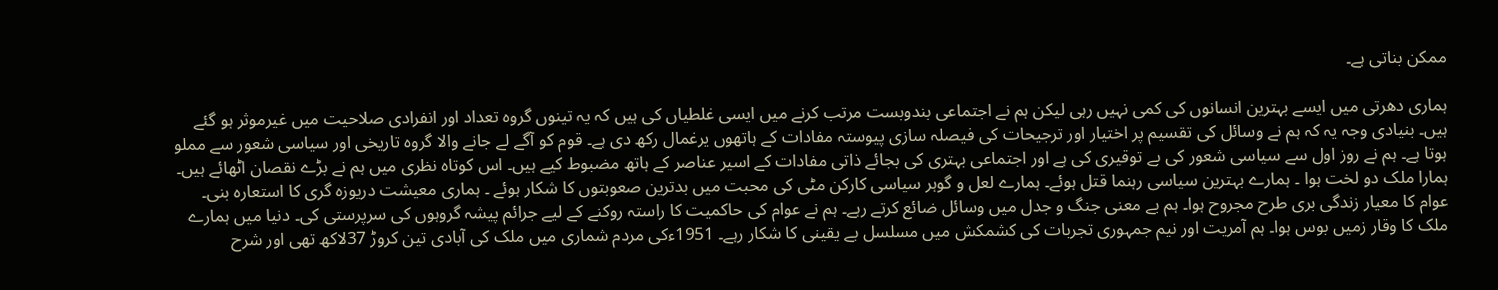ممکن بناتی ہے۔

ہماری دھرتی میں ایسے بہترین انسانوں کی کمی نہیں رہی لیکن ہم نے اجتماعی بندوبست مرتب کرنے میں ایسی غلطیاں کی ہیں کہ یہ تینوں گروہ تعداد اور انفرادی صلاحیت میں غیرموثر ہو گئے ہیں۔ بنیادی وجہ یہ کہ ہم نے وسائل کی تقسیم پر اختیار اور ترجیحات کی فیصلہ سازی پیوستہ مفادات کے ہاتھوں یرغمال رکھ دی ہے۔ قوم کو آگے لے جانے والا گروہ تاریخی اور سیاسی شعور سے مملو ہوتا ہے۔ ہم نے روز اول سے سیاسی شعور کی بے توقیری کی ہے اور اجتماعی بہتری کی بجائے ذاتی مفادات کے اسیر عناصر کے ہاتھ مضبوط کیے ہیں۔ اس کوتاہ نظری میں ہم نے بڑے نقصان اٹھائے ہیں۔ ہمارا ملک دو لخت ہوا ۔ ہمارے بہترین سیاسی رہنما قتل ہوئے۔ ہمارے لعل و گوہر سیاسی کارکن مٹی کی محبت میں بدترین صعوبتوں کا شکار ہوئے ۔ ہماری معیشت دریوزہ گری کا استعارہ بنی۔ عوام کا معیار زندگی بری طرح مجروح ہوا۔ ہم بے معنی جنگ و جدل میں وسائل ضائع کرتے رہے۔ ہم نے عوام کی حاکمیت کا راستہ روکنے کے لیے جرائم پیشہ گروہوں کی سرپرستی کی۔ دنیا میں ہمارے ملک کا وقار زمیں بوس ہوا۔ ہم آمریت اور نیم جمہوری تجربات کی کشمکش میں مسلسل بے یقینی کا شکار رہے۔ 1951ءکی مردم شماری میں ملک کی آبادی تین کروڑ 37لاکھ تھی اور شرح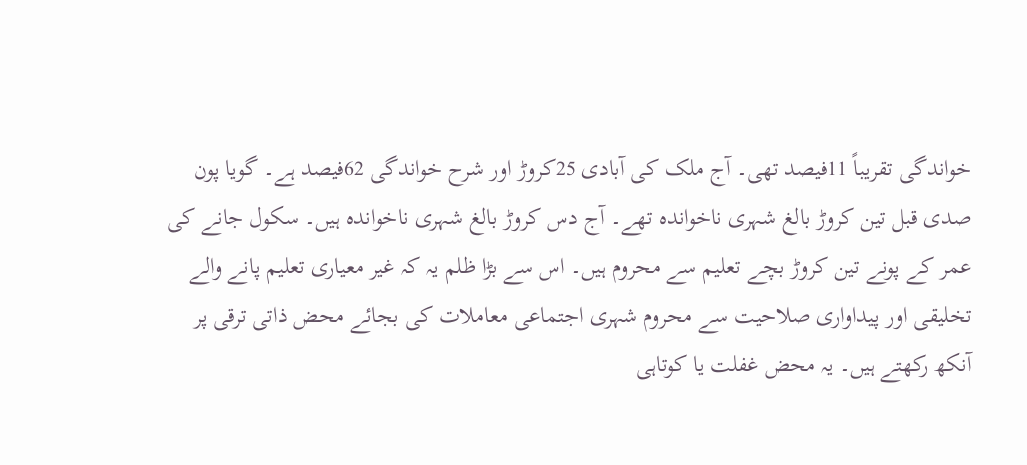خواندگی تقریباً 11فیصد تھی۔ آج ملک کی آبادی 25کروڑ اور شرح خواندگی 62فیصد ہے۔ گویا پون صدی قبل تین کروڑ بالغ شہری ناخواندہ تھے۔ آج دس کروڑ بالغ شہری ناخواندہ ہیں۔ سکول جانے کی عمر کے پونے تین کروڑ بچے تعلیم سے محروم ہیں۔ اس سے بڑا ظلم یہ کہ غیر معیاری تعلیم پانے والے تخلیقی اور پیداواری صلاحیت سے محروم شہری اجتماعی معاملات کی بجائے محض ذاتی ترقی پر آنکھ رکھتے ہیں۔ یہ محض غفلت یا کوتاہی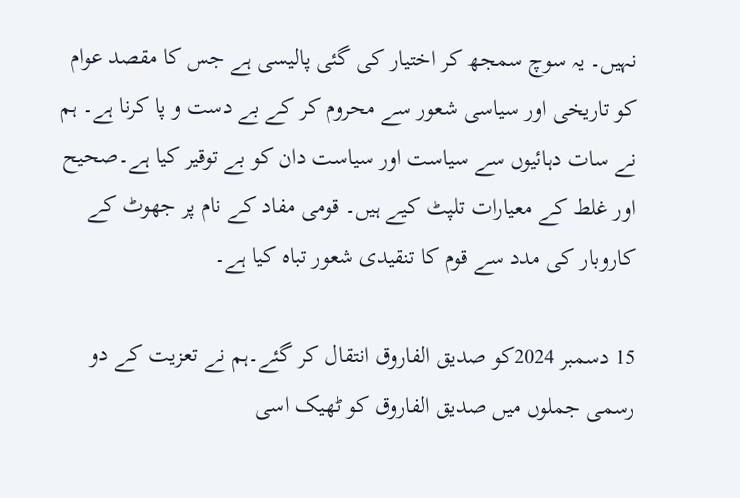نہیں۔ یہ سوچ سمجھ کر اختیار کی گئی پالیسی ہے جس کا مقصد عوام کو تاریخی اور سیاسی شعور سے محروم کر کے بے دست و پا کرنا ہے۔ ہم نے سات دہائیوں سے سیاست اور سیاست دان کو بے توقیر کیا ہے۔صحیح اور غلط کے معیارات تلپٹ کیے ہیں۔ قومی مفاد کے نام پر جھوٹ کے کاروبار کی مدد سے قوم کا تنقیدی شعور تباہ کیا ہے۔

15 دسمبر 2024کو صدیق الفاروق انتقال کر گئے۔ہم نے تعزیت کے دو رسمی جملوں میں صدیق الفاروق کو ٹھیک اسی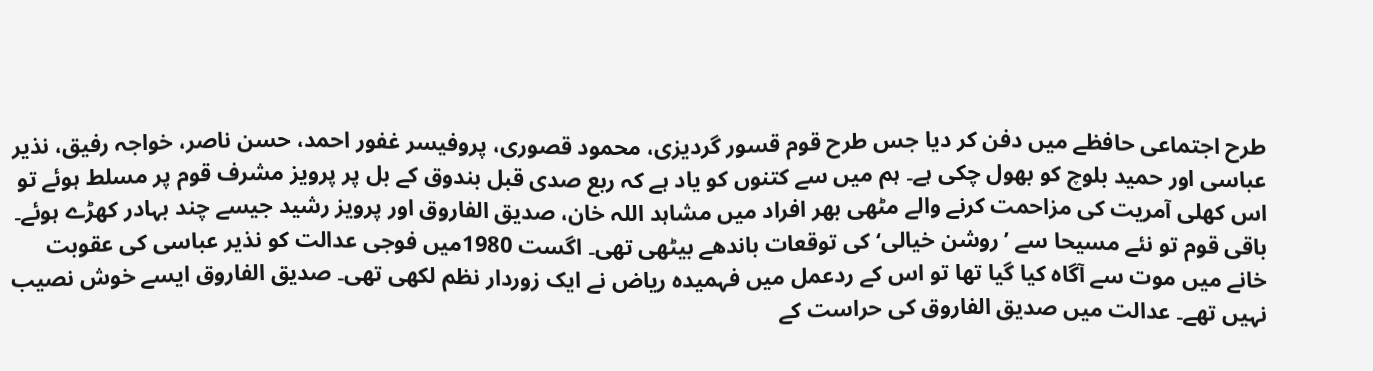طرح اجتماعی حافظے میں دفن کر دیا جس طرح قوم قسور گردیزی، محمود قصوری، پروفیسر غفور احمد، حسن ناصر، خواجہ رفیق، نذیر عباسی اور حمید بلوچ کو بھول چکی ہے۔ ہم میں سے کتنوں کو یاد ہے کہ ربع صدی قبل بندوق کے بل پر پرویز مشرف قوم پر مسلط ہوئے تو اس کھلی آمریت کی مزاحمت کرنے والے مٹھی بھر افراد میں مشاہد اللہ خان، صدیق الفاروق اور پرویز رشید جیسے چند بہادر کھڑے ہوئے۔ باقی قوم تو نئے مسیحا سے ’روشن خیالی‘ کی توقعات باندھے بیٹھی تھی۔ اگست 1980میں فوجی عدالت کو نذیر عباسی کی عقوبت خانے میں موت سے آگاہ کیا گیا تھا تو اس کے ردعمل میں فہمیدہ ریاض نے ایک زوردار نظم لکھی تھی۔ صدیق الفاروق ایسے خوش نصیب نہیں تھے۔ عدالت میں صدیق الفاروق کی حراست کے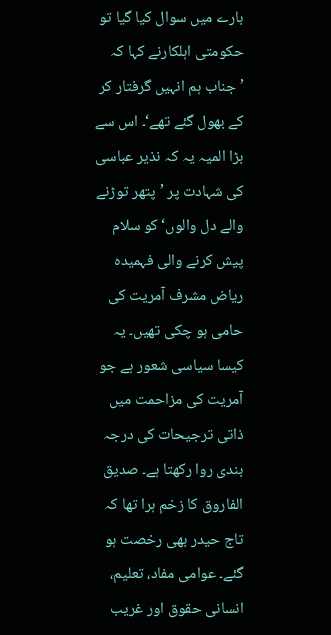بارے میں سوال کیا گیا تو حکومتی اہلکارنے کہا کہ ’جناب ہم انہیں گرفتار کر کے بھول گئے تھے‘۔ اس سے بڑا المیہ یہ کہ نذیر عباسی کی شہادت پر ’پتھر توڑنے والے دل والوں‘ کو سلام پیش کرنے والی فہمیدہ ریاض مشرف آمریت کی حامی ہو چکی تھیں۔ یہ کیسا سیاسی شعور ہے جو آمریت کی مزاحمت میں ذاتی ترجیحات کی درجہ بندی روا رکھتا ہے۔ صدیق الفاروق کا زخم ہرا تھا کہ تاج حیدر بھی رخصت ہو گئے۔ عوامی مفاد، تعلیم، انسانی حقوق اور غریب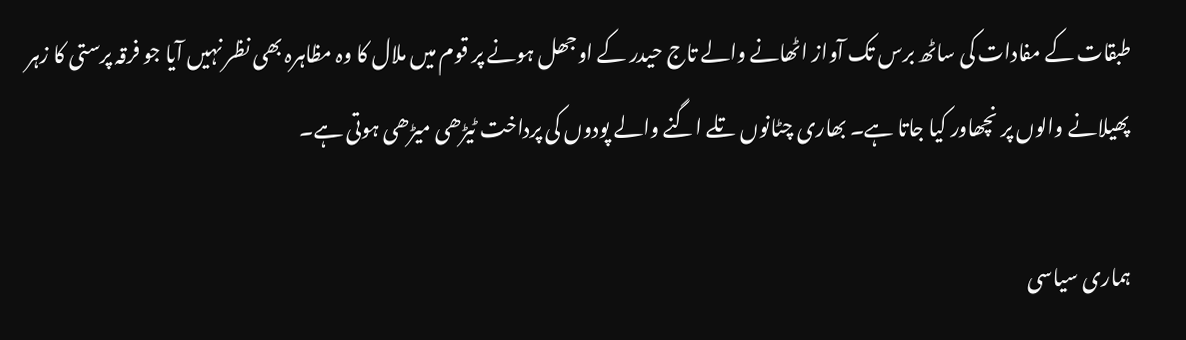طبقات کے مفادات کی ساٹھ برس تک آواز اٹھانے والے تاج حیدر کے اوجھل ہونے پر قوم میں ملال کا وہ مظاہرہ بھی نظر نہیں آیا جو فرقہ پرستی کا زہر پھیلانے والوں پر نچھاور کیا جاتا ہے۔ بھاری چٹانوں تلے اگنے والے پودوں کی پرداخت ٹیڑھی میڑھی ہوتی ہے۔

ہماری سیاسی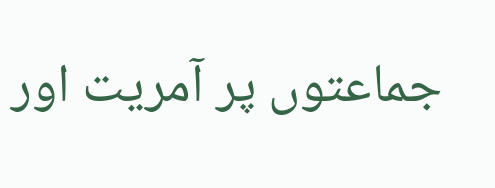جماعتوں پر آمریت اور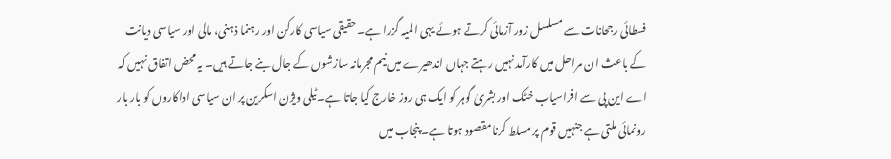فسطائی رجحانات سے مسلسل زور آزمائی کرتے ہوئے یہی المیہ گزرا ہے۔ حقیقی سیاسی کارکن اور رہنما ذہنی، مالی اور سیاسی دیانت کے باعث ان مراحل میں کارآمد نہیں رہتے جہاں اندھیرے میں نیم مجرمانہ سازشوں کے جال بنے جاتے ہیں۔ یہ محض اتفاق نہیں کہ اے این پی سے افراسیاب خٹک اور بشریٰ گوہر کو ایک ہی روز خارج کیا جاتا ہے۔ٹیلی ویژن اسکرین پر ان سیاسی اداکاروں کو بار بار رونمائی ملتی ہے جنہیں قوم پر مسلط کرنا مقصود ہوتا ہے۔ پنجاب میں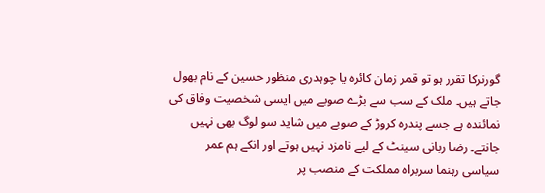گورنرکا تقرر ہو تو قمر زمان کائرہ یا چوہدری منظور حسین کے نام بھول جاتے ہیں۔ ملک کے سب سے بڑے صوبے میں ایسی شخصیت وفاق کی نمائندہ ہے جسے پندرہ کروڑ کے صوبے میں شاید سو لوگ بھی نہیں جانتے۔ رضا ربانی سینٹ کے لیے نامزد نہیں ہوتے اور انکے ہم عمر سیاسی رہنما سربراہ مملکت کے منصب پر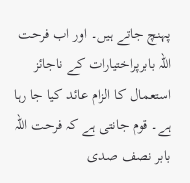پہنچ جاتے ہیں۔ اور اب فرحت اللہ بابرپراختیارات کے ناجائز استعمال کا الزام عائد کیا جا رہا ہے۔ قوم جانتی ہے کہ فرحت اللہ بابر نصف صدی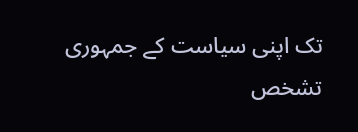تک اپنی سیاست کے جمہوری تشخص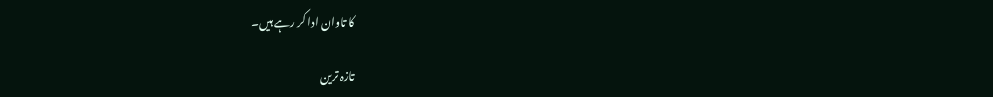کا تاوان ادا کر رہے ہیں۔

تازہ ترین